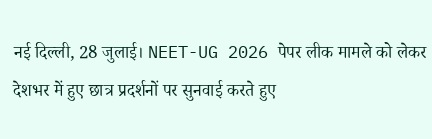नई दिल्ली, 28 जुलाई। NEET-UG 2026 पेपर लीक मामले को लेकर देशभर में हुए छात्र प्रदर्शनों पर सुनवाई करते हुए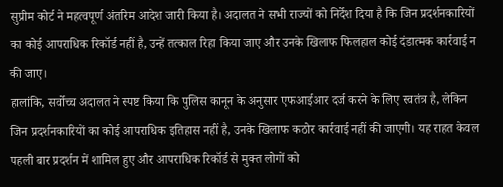सुप्रीम कोर्ट ने महत्वपूर्ण अंतरिम आदेश जारी किया है। अदालत ने सभी राज्यों को निर्देश दिया है कि जिन प्रदर्शनकारियों का कोई आपराधिक रिकॉर्ड नहीं है, उन्हें तत्काल रिहा किया जाए और उनके खिलाफ फिलहाल कोई दंडात्मक कार्रवाई न की जाए।
हालांकि, सर्वोच्च अदालत ने स्पष्ट किया कि पुलिस कानून के अनुसार एफआईआर दर्ज करने के लिए स्वतंत्र है, लेकिन जिन प्रदर्शनकारियों का कोई आपराधिक इतिहास नहीं है, उनके खिलाफ कठोर कार्रवाई नहीं की जाएगी। यह राहत केवल पहली बार प्रदर्शन में शामिल हुए और आपराधिक रिकॉर्ड से मुक्त लोगों को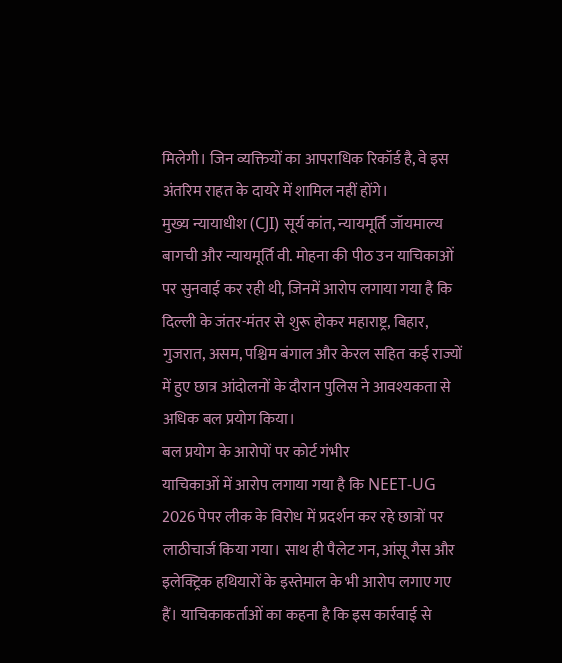मिलेगी। जिन व्यक्तियों का आपराधिक रिकॉर्ड है, वे इस अंतरिम राहत के दायरे में शामिल नहीं होंगे।
मुख्य न्यायाधीश (CJI) सूर्य कांत, न्यायमूर्ति जॉयमाल्य बागची और न्यायमूर्ति वी. मोहना की पीठ उन याचिकाओं पर सुनवाई कर रही थी, जिनमें आरोप लगाया गया है कि दिल्ली के जंतर-मंतर से शुरू होकर महाराष्ट्र, बिहार, गुजरात, असम, पश्चिम बंगाल और केरल सहित कई राज्यों में हुए छात्र आंदोलनों के दौरान पुलिस ने आवश्यकता से अधिक बल प्रयोग किया।
बल प्रयोग के आरोपों पर कोर्ट गंभीर
याचिकाओं में आरोप लगाया गया है कि NEET-UG 2026 पेपर लीक के विरोध में प्रदर्शन कर रहे छात्रों पर लाठीचार्ज किया गया। साथ ही पैलेट गन, आंसू गैस और इलेक्ट्रिक हथियारों के इस्तेमाल के भी आरोप लगाए गए हैं। याचिकाकर्ताओं का कहना है कि इस कार्रवाई से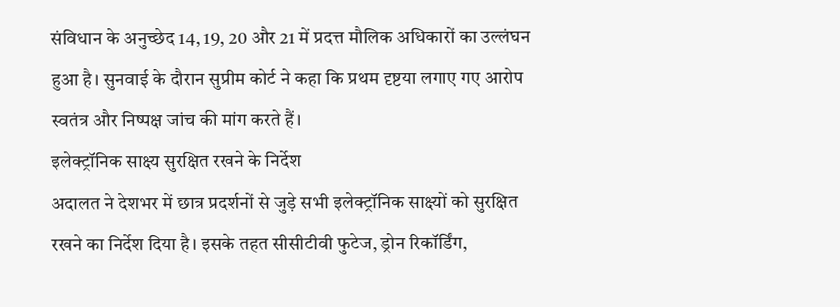संविधान के अनुच्छेद 14, 19, 20 और 21 में प्रदत्त मौलिक अधिकारों का उल्लंघन हुआ है। सुनवाई के दौरान सुप्रीम कोर्ट ने कहा कि प्रथम दृष्टया लगाए गए आरोप स्वतंत्र और निष्पक्ष जांच की मांग करते हैं।
इलेक्ट्रॉनिक साक्ष्य सुरक्षित रखने के निर्देश
अदालत ने देशभर में छात्र प्रदर्शनों से जुड़े सभी इलेक्ट्रॉनिक साक्ष्यों को सुरक्षित रखने का निर्देश दिया है। इसके तहत सीसीटीवी फुटेज, ड्रोन रिकॉर्डिंग,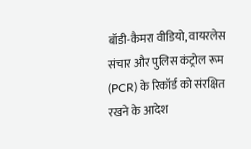बॉडी-कैमरा वीडियो, वायरलेस संचार और पुलिस कंट्रोल रूम (PCR) के रिकॉर्ड को संरक्षित रखने के आदेश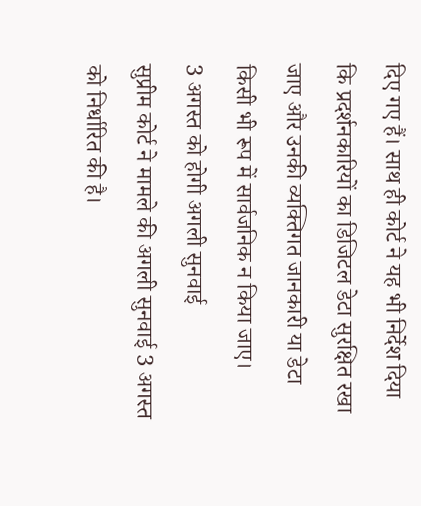दिए गए हैं। साथ ही कोर्ट ने यह भी निर्देश दिया कि प्रदर्शनकारियों का डिजिटल डेटा सुरक्षित रखा जाए और उनकी व्यक्तिगत जानकारी या डेटा किसी भी रूप में सार्वजनिक न किया जाए।
3 अगस्त को होगी अगली सुनवाई
सुप्रीम कोर्ट ने मामले की अगली सुनवाई 3 अगस्त को निर्धारित की है।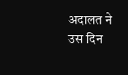अदालत ने उस दिन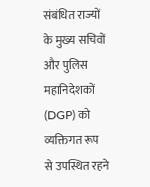संबंधित राज्यों के मुख्य सचिवों और पुलिस महानिदेशकों (DGP) को व्यक्तिगत रूप से उपस्थित रहने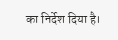का निर्देश दिया है।